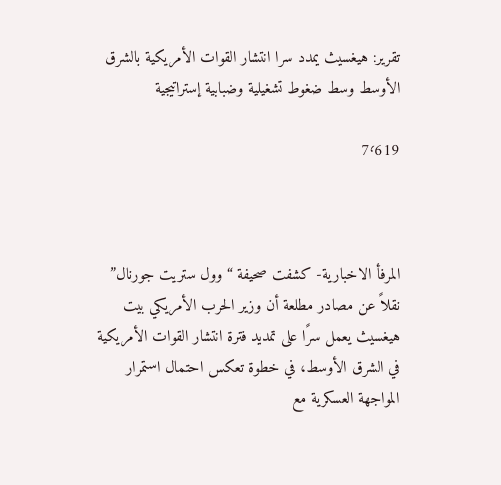تقرير: هيغسيث يمدد سرا انتشار القوات الأمريكية بالشرق الأوسط وسط ضغوط تشغيلية وضبابية إستراتيجية

7٬619



المرفأ الاخبارية- كشفت صحيفة “وول ستريت جورنال” نقلاً عن مصادر مطلعة أن وزير الحرب الأمريكي بيت هيغسيث يعمل سرًا على تمديد فترة انتشار القوات الأمريكية في الشرق الأوسط، في خطوة تعكس احتمال استمرار المواجهة العسكرية مع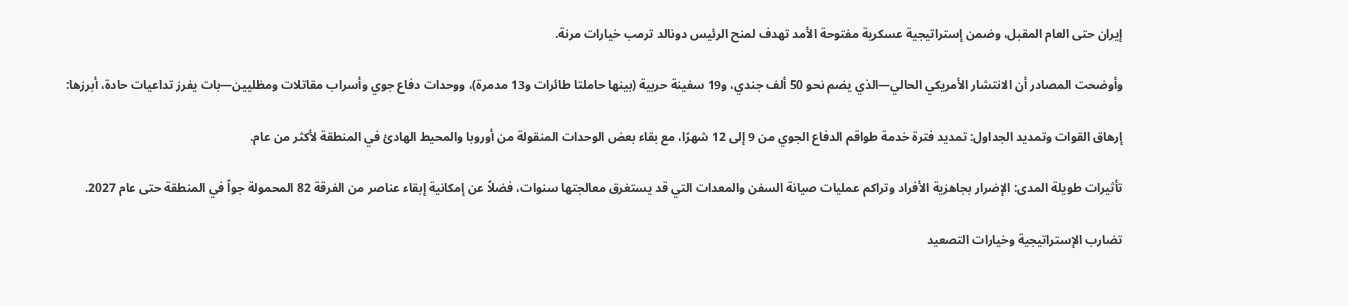إيران حتى العام المقبل، وضمن إستراتيجية عسكرية مفتوحة الأمد تهدف لمنح الرئيس دونالد ترمب خيارات مرنة.

وأوضحت المصادر أن الانتشار الأمريكي الحالي—الذي يضم نحو 50 ألف جندي، و19 سفينة حربية (بينها حاملتا طائرات و13 مدمرة)، ووحدات دفاع جوي وأسراب مقاتلات ومظليين—بات يفرز تداعيات حادة، أبرزها:

إرهاق القوات وتمديد الجداول: تمديد فترة خدمة طواقم الدفاع الجوي من 9 إلى 12 شهرًا، مع بقاء بعض الوحدات المنقولة من أوروبا والمحيط الهادئ في المنطقة لأكثر من عام.

تأثيرات طويلة المدى: الإضرار بجاهزية الأفراد وتراكم عمليات صيانة السفن والمعدات التي قد يستغرق معالجتها سنوات، فضلاً عن إمكانية إبقاء عناصر من الفرقة 82 المحمولة جواً في المنطقة حتى عام 2027.

تضارب الإستراتيجية وخيارات التصعيد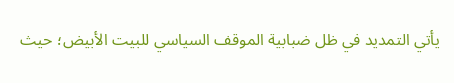يأتي التمديد في ظل ضبابية الموقف السياسي للبيت الأبيض؛ حيث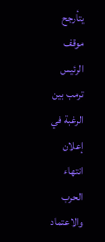يتأرجح موقف الرئيس ترمب بين الرغبة في إعلان انتهاء الحرب والاعتماد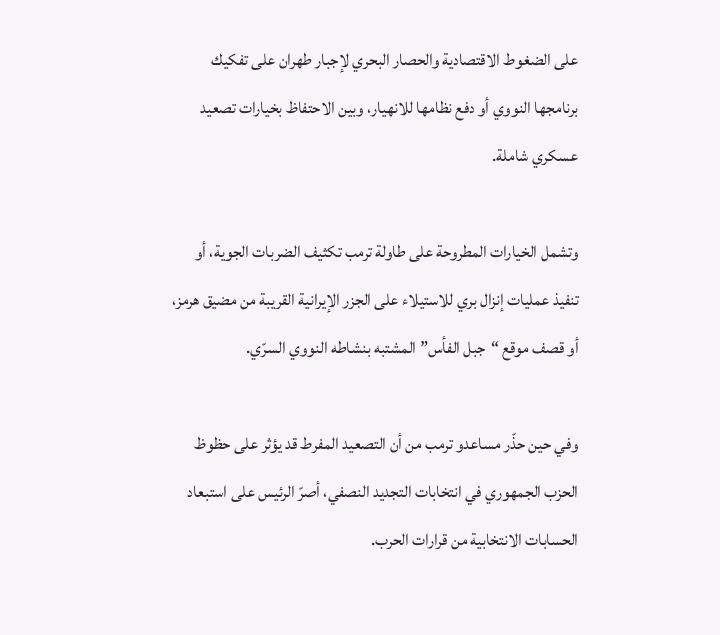على الضغوط الاقتصادية والحصار البحري لإجبار طهران على تفكيك برنامجها النووي أو دفع نظامها للانهيار، وبين الاحتفاظ بخيارات تصعيد عسكري شاملة.

وتشمل الخيارات المطروحة على طاولة ترمب تكثيف الضربات الجوية، أو تنفيذ عمليات إنزال بري للاستيلاء على الجزر الإيرانية القريبة من مضيق هرمز، أو قصف موقع “جبل الفأس” المشتبه بنشاطه النووي السرّي.

وفي حين حذّر مساعدو ترمب من أن التصعيد المفرط قد يؤثر على حظوظ الحزب الجمهوري في انتخابات التجديد النصفي، أصرّ الرئيس على استبعاد الحسابات الانتخابية من قرارات الحرب.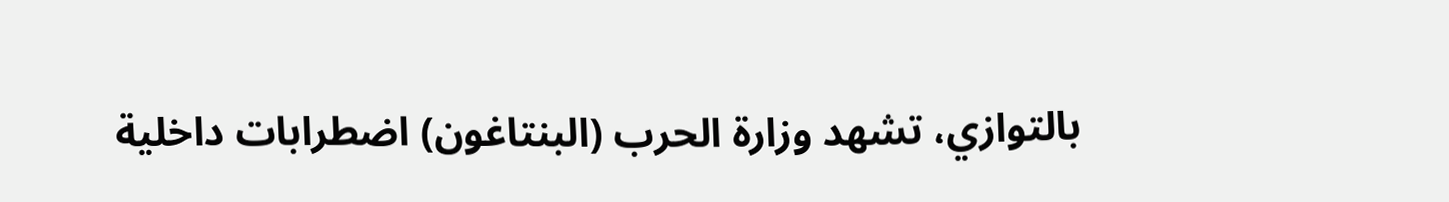بالتوازي، تشهد وزارة الحرب (البنتاغون) اضطرابات داخلية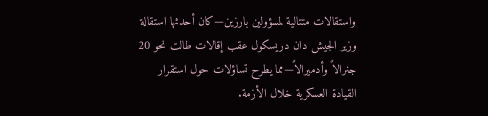واستقالات متتالية لمسؤولين بارزين—كان أحدثها استقالة وزير الجيش دان دريسكول عقب إقالات طالت نحو 20 جنرالاً وأدميرالاً—مما يطرح تساؤلات حول استقرار القيادة العسكرية خلال الأزمة.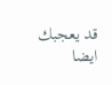قد يعجبك ايضا